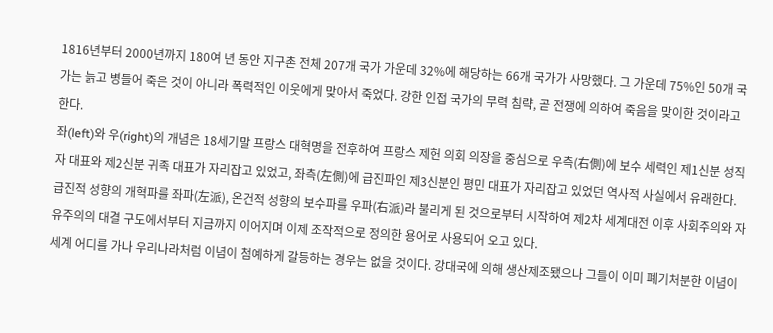1816년부터 2000년까지 180여 년 동안 지구촌 전체 207개 국가 가운데 32%에 해당하는 66개 국가가 사망했다. 그 가운데 75%인 50개 국가는 늙고 병들어 죽은 것이 아니라 폭력적인 이웃에게 맞아서 죽었다. 강한 인접 국가의 무력 침략, 곧 전쟁에 의하여 죽음을 맞이한 것이라고 한다.
좌(left)와 우(right)의 개념은 18세기말 프랑스 대혁명을 전후하여 프랑스 제헌 의회 의장을 중심으로 우측(右側)에 보수 세력인 제1신분 성직자 대표와 제2신분 귀족 대표가 자리잡고 있었고, 좌측(左側)에 급진파인 제3신분인 평민 대표가 자리잡고 있었던 역사적 사실에서 유래한다. 급진적 성향의 개혁파를 좌파(左派), 온건적 성향의 보수파를 우파(右派)라 불리게 된 것으로부터 시작하여 제2차 세계대전 이후 사회주의와 자유주의의 대결 구도에서부터 지금까지 이어지며 이제 조작적으로 정의한 용어로 사용되어 오고 있다.
세계 어디를 가나 우리나라처럼 이념이 첨예하게 갈등하는 경우는 없을 것이다. 강대국에 의해 생산제조됐으나 그들이 이미 폐기처분한 이념이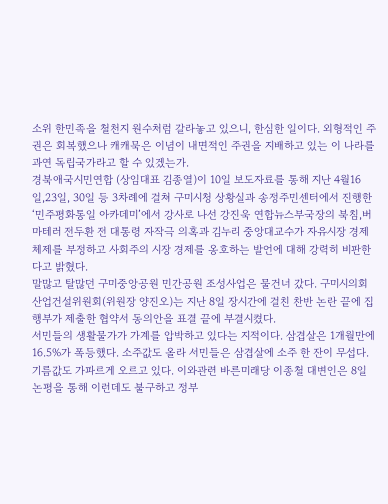소위 한민족을 철천지 원수처럼 갈라놓고 있으니, 한심한 일이다. 외형적인 주권은 회복했으나 캐캐묵은 이념이 내면적인 주권을 지배하고 있는 이 나라를 과연 독립국가라고 할 수 있겠는가.
경북애국시민연합 (상임대표 김종열)이 10일 보도자료를 통해 지난 4월16일,23일, 30일 등 3차례에 걸쳐 구미시청 상황실과 송정주민센터에서 진행한 ‘민주평화통일 아카데미’에서 강사로 나선 강진욱 연합뉴스부국장의 북침,버마테러 전두환 전 대통령 자작극 의혹과 김누리 중앙대교수가 자유시장 경제 체제를 부정하고 사회주의 시장 경제를 옹호하는 발언에 대해 강력히 비판한다고 밝혔다.
말많고 탈많던 구미중앙공원 민간공원 조성사업은 물건너 갔다. 구미시의회 산업건설위원회(위원장 양진오)는 지난 8일 장시간에 걸친 찬반 논란 끝에 집행부가 제출한 협약서 동의안을 표결 끝에 부결시켰다.
서민들의 생활물가가 가계를 압박하고 있다는 지적이다. 삼겹살은 1개월만에 16.5%가 폭등했다. 소주값도 올라 서민들은 삼겹살에 소주 한 잔이 무섭다. 기름값도 가파르게 오르고 있다. 이와관련 바른미래당 이종철 대변인은 8일 논평을 통해 이런데도 불구하고 정부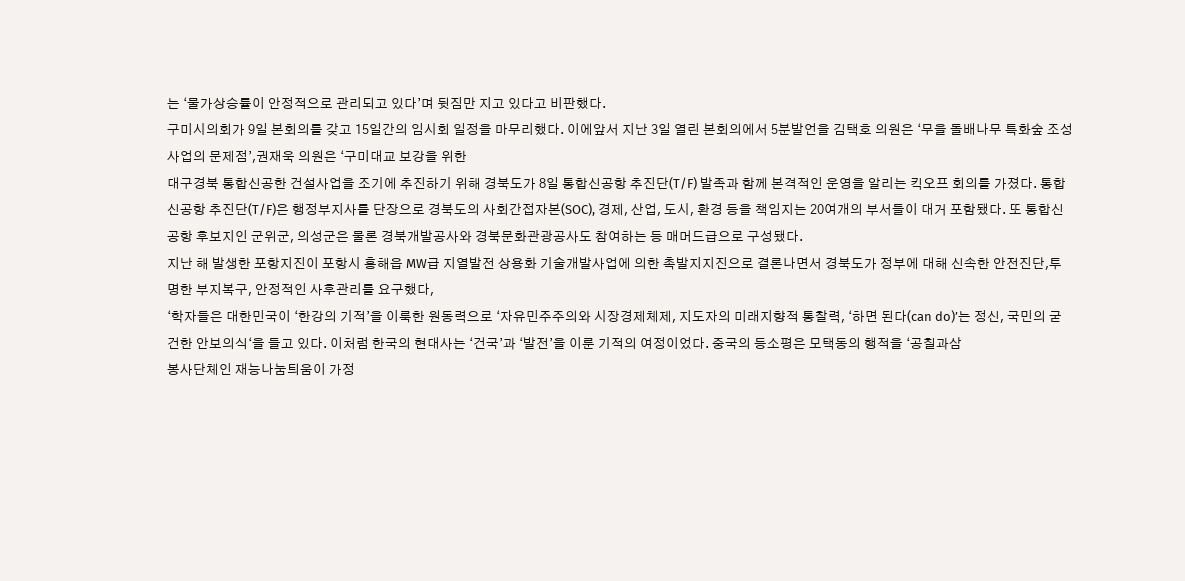는 ‘물가상승률이 안정적으로 관리되고 있다’며 뒷짐만 지고 있다고 비판했다.
구미시의회가 9일 본회의를 갖고 15일간의 임시회 일정을 마무리했다. 이에앞서 지난 3일 열린 본회의에서 5분발언을 김택호 의원은 ‘무을 돌배나무 특화숲 조성사업의 문제점’,권재욱 의원은 ‘구미대교 보강을 위한
대구경북 통합신공한 건설사업을 조기에 추진하기 위해 경북도가 8일 통합신공항 추진단(T/F) 발족과 함께 본격적인 운영을 알리는 킥오프 회의를 가졌다. 통합신공항 추진단(T/F)은 행정부지사를 단장으로 경북도의 사회간접자본(SOC), 경제, 산업, 도시, 환경 등을 책임지는 20여개의 부서들이 대거 포함됐다. 또 통합신공항 후보지인 군위군, 의성군은 물론 경북개발공사와 경북문화관광공사도 참여하는 등 매머드급으로 구성됐다.
지난 해 발생한 포항지진이 포항시 흥해읍 MW급 지열발전 상용화 기술개발사업에 의한 촉발지지진으로 결론나면서 경북도가 정부에 대해 신속한 안전진단,투명한 부지복구, 안정적인 사후관리를 요구했다,
‘학자들은 대한민국이 ‘한강의 기적’을 이룩한 원동력으로 ‘자유민주주의와 시장경제체제, 지도자의 미래지향적 통찰력, ‘하면 된다(can do)’는 정신, 국민의 굳건한 안보의식‘을 들고 있다. 이처럼 한국의 현대사는 ‘건국’과 ‘발전’을 이룬 기적의 여정이었다. 중국의 등소평은 모택동의 행적을 ‘공칠과삼
봉사단체인 재능나눔틔움이 가정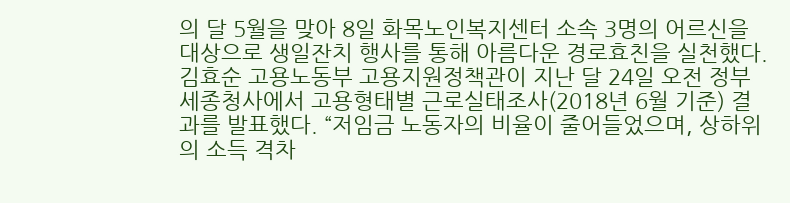의 달 5월을 맞아 8일 화목노인복지센터 소속 3명의 어르신을 대상으로 생일잔치 행사를 통해 아름다운 경로효친을 실천했다.
김효순 고용노동부 고용지원정책관이 지난 달 24일 오전 정부세종청사에서 고용형태별 근로실태조사(2018년 6월 기준) 결과를 발표했다. “저임금 노동자의 비율이 줄어들었으며, 상하위의 소득 격차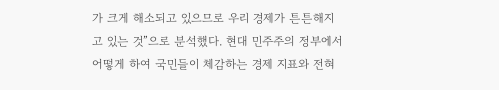가 크게 해소되고 있으므로 우리 경제가 튼튼해지고 있는 것”으로 분석했다. 현대 민주주의 정부에서 어떻게 하여 국민들이 체감하는 경제 지표와 전혀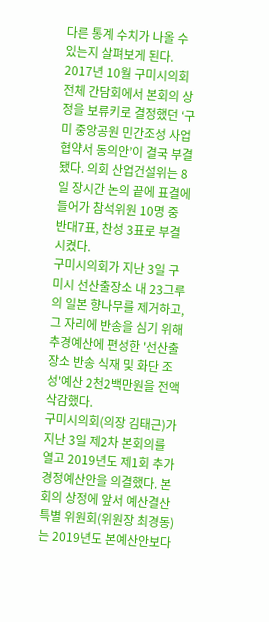다른 통계 수치가 나올 수 있는지 살펴보게 된다.
2017년 10월 구미시의회 전체 간담회에서 본회의 상정을 보류키로 결정했던 ‘구미 중앙공원 민간조성 사업 협약서 동의안’이 결국 부결됐다. 의회 산업건설위는 8일 장시간 논의 끝에 표결에 들어가 참석위원 10명 중 반대7표, 찬성 3표로 부결시켰다.
구미시의회가 지난 3일 구미시 선산출장소 내 23그루의 일본 향나무를 제거하고, 그 자리에 반송을 심기 위해 추경예산에 편성한 '선산출장소 반송 식재 및 화단 조성'예산 2천2백만원을 전액삭감했다.
구미시의회(의장 김태근)가 지난 3일 제2차 본회의를 열고 2019년도 제1회 추가경정예산안을 의결했다. 본회의 상정에 앞서 예산결산특별 위원회(위원장 최경동)는 2019년도 본예산안보다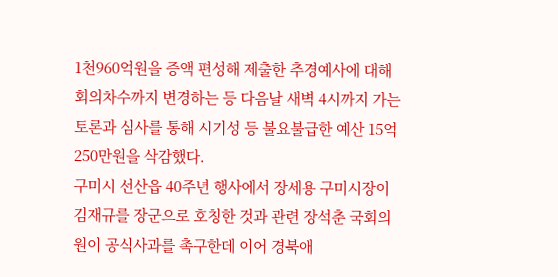1천960억원을 증액 편성해 제출한 추경예사에 대해 회의차수까지 변경하는 등 다음날 새벽 4시까지 가는 토론과 심사를 통해 시기성 등 불요불급한 예산 15억250만원을 삭감했다.
구미시 선산읍 40주년 행사에서 장세용 구미시장이 김재규를 장군으로 호칭한 것과 관련 장석춘 국회의원이 공식사과를 촉구한데 이어 경북애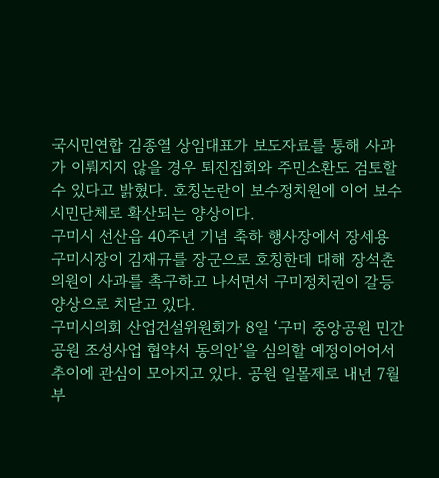국시민연합 김종열 상임대표가 보도자료를 통해 사과가 이뤄지지 않을 경우 퇴진집회와 주민소환도 검토할 수 있다고 밝혔다. 호칭논란이 보수정치원에 이어 보수시민단체로 확산되는 양상이다.
구미시 선산읍 40주년 기념 축하 행사장에서 장세용 구미시장이 김재규를 장군으로 호칭한데 대해 장석춘 의원이 사과를 촉구하고 나서면서 구미정치권이 갈등 양상으로 치닫고 있다.
구미시의회 산업건설위원회가 8일 ‘구미 중앙공원 민간공원 조성사업 협약서 동의안’을 심의할 예정이어어서 추이에 관심이 모아지고 있다. 공원 일몰제로 내년 7월부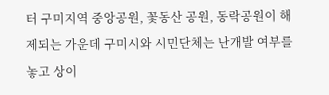터 구미지역 중앙공원, 꽃동산 공원, 동락공원이 해제되는 가운데 구미시와 시민단체는 난개발 여부를 놓고 상이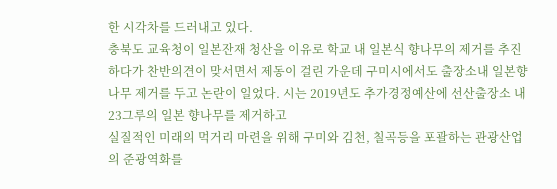한 시각차를 드러내고 있다.
충북도 교육청이 일본잔재 청산을 이유로 학교 내 일본식 향나무의 제거를 추진하다가 찬반의견이 맞서면서 제동이 걸린 가운데 구미시에서도 출장소내 일본향나무 제거를 두고 논란이 일었다. 시는 2019년도 추가경정예산에 선산출장소 내 23그루의 일본 향나무를 제거하고
실질적인 미래의 먹거리 마련을 위해 구미와 김천, 칠곡등을 포괄하는 관광산업의 준광역화를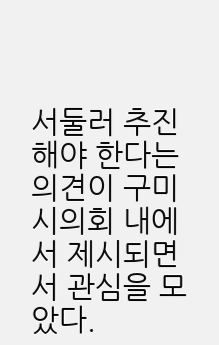서둘러 추진해야 한다는 의견이 구미시의회 내에서 제시되면서 관심을 모았다.